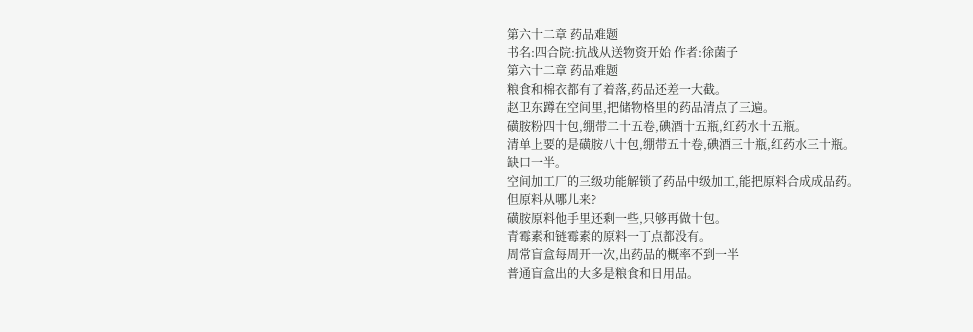第六十二章 药品难题
书名:四合院:抗战从送物资开始 作者:徐菌子
第六十二章 药品难题
粮食和棉衣都有了着落,药品还差一大截。
赵卫东蹲在空间里,把储物格里的药品清点了三遍。
磺胺粉四十包,绷带二十五卷,碘酒十五瓶,红药水十五瓶。
清单上要的是磺胺八十包,绷带五十卷,碘酒三十瓶,红药水三十瓶。
缺口一半。
空间加工厂的三级功能解锁了药品中级加工,能把原料合成成品药。
但原料从哪儿来?
磺胺原料他手里还剩一些,只够再做十包。
青霉素和链霉素的原料一丁点都没有。
周常盲盒每周开一次,出药品的概率不到一半
普通盲盒出的大多是粮食和日用品。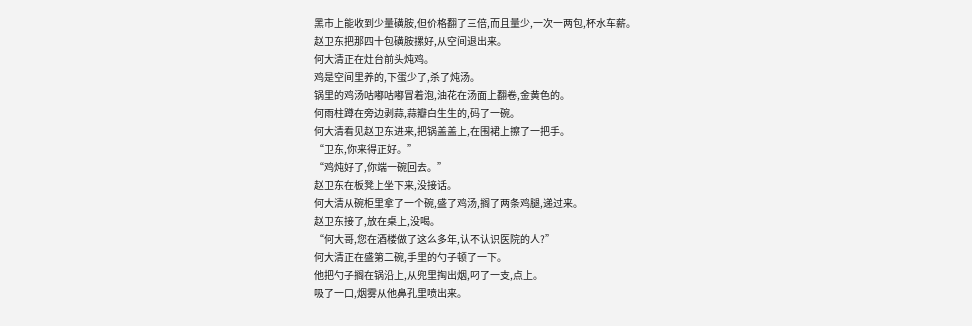黑市上能收到少量磺胺,但价格翻了三倍,而且量少,一次一两包,杯水车薪。
赵卫东把那四十包磺胺摞好,从空间退出来。
何大清正在灶台前头炖鸡。
鸡是空间里养的,下蛋少了,杀了炖汤。
锅里的鸡汤咕嘟咕嘟冒着泡,油花在汤面上翻卷,金黄色的。
何雨柱蹲在旁边剥蒜,蒜瓣白生生的,码了一碗。
何大清看见赵卫东进来,把锅盖盖上,在围裙上擦了一把手。
“卫东,你来得正好。”
“鸡炖好了,你端一碗回去。”
赵卫东在板凳上坐下来,没接话。
何大清从碗柜里拿了一个碗,盛了鸡汤,搁了两条鸡腿,递过来。
赵卫东接了,放在桌上,没喝。
“何大哥,您在酒楼做了这么多年,认不认识医院的人?”
何大清正在盛第二碗,手里的勺子顿了一下。
他把勺子搁在锅沿上,从兜里掏出烟,叼了一支,点上。
吸了一口,烟雾从他鼻孔里喷出来。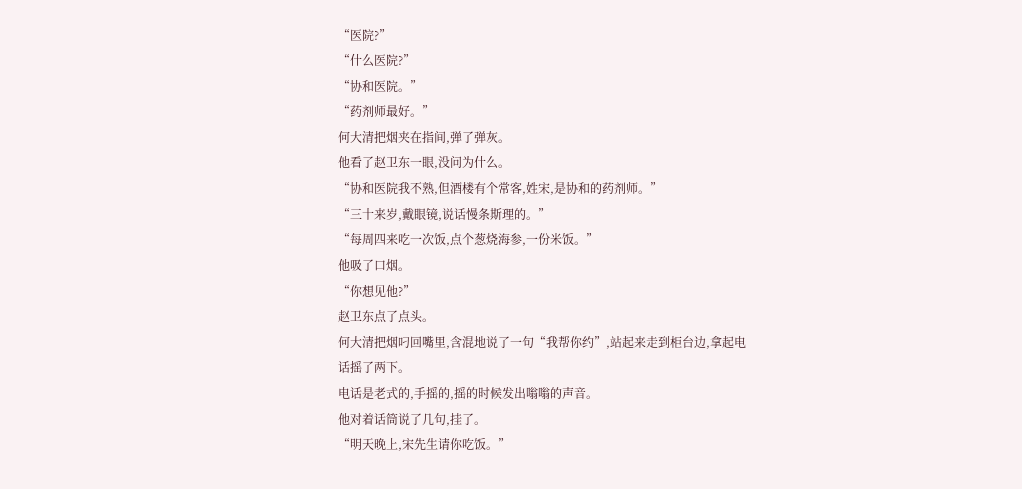“医院?”
“什么医院?”
“协和医院。”
“药剂师最好。”
何大清把烟夹在指间,弹了弹灰。
他看了赵卫东一眼,没问为什么。
“协和医院我不熟,但酒楼有个常客,姓宋,是协和的药剂师。”
“三十来岁,戴眼镜,说话慢条斯理的。”
“每周四来吃一次饭,点个葱烧海参,一份米饭。”
他吸了口烟。
“你想见他?”
赵卫东点了点头。
何大清把烟叼回嘴里,含混地说了一句“我帮你约”,站起来走到柜台边,拿起电话摇了两下。
电话是老式的,手摇的,摇的时候发出嗡嗡的声音。
他对着话筒说了几句,挂了。
“明天晚上,宋先生请你吃饭。”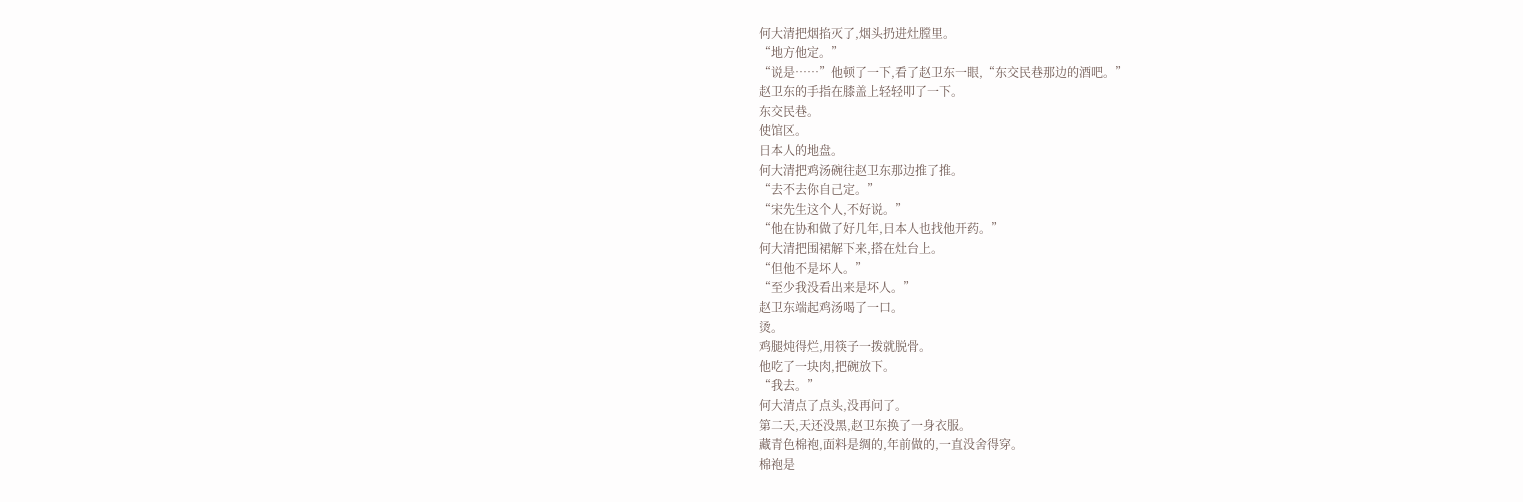何大清把烟掐灭了,烟头扔进灶膛里。
“地方他定。”
“说是……”他顿了一下,看了赵卫东一眼,“东交民巷那边的酒吧。”
赵卫东的手指在膝盖上轻轻叩了一下。
东交民巷。
使馆区。
日本人的地盘。
何大清把鸡汤碗往赵卫东那边推了推。
“去不去你自己定。”
“宋先生这个人,不好说。”
“他在协和做了好几年,日本人也找他开药。”
何大清把围裙解下来,搭在灶台上。
“但他不是坏人。”
“至少我没看出来是坏人。”
赵卫东端起鸡汤喝了一口。
烫。
鸡腿炖得烂,用筷子一拨就脱骨。
他吃了一块肉,把碗放下。
“我去。”
何大清点了点头,没再问了。
第二天,天还没黑,赵卫东换了一身衣服。
藏青色棉袍,面料是绸的,年前做的,一直没舍得穿。
棉袍是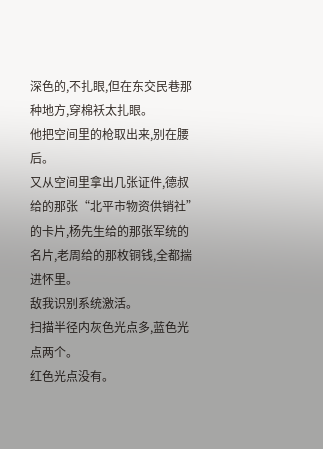深色的,不扎眼,但在东交民巷那种地方,穿棉袄太扎眼。
他把空间里的枪取出来,别在腰后。
又从空间里拿出几张证件,德叔给的那张“北平市物资供销社”的卡片,杨先生给的那张军统的名片,老周给的那枚铜钱,全都揣进怀里。
敌我识别系统激活。
扫描半径内灰色光点多,蓝色光点两个。
红色光点没有。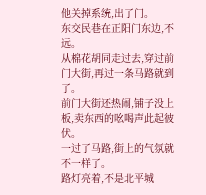他关掉系统,出了门。
东交民巷在正阳门东边,不远。
从棉花胡同走过去,穿过前门大街,再过一条马路就到了。
前门大街还热闹,铺子没上板,卖东西的吆喝声此起彼伏。
一过了马路,街上的气氛就不一样了。
路灯亮着,不是北平城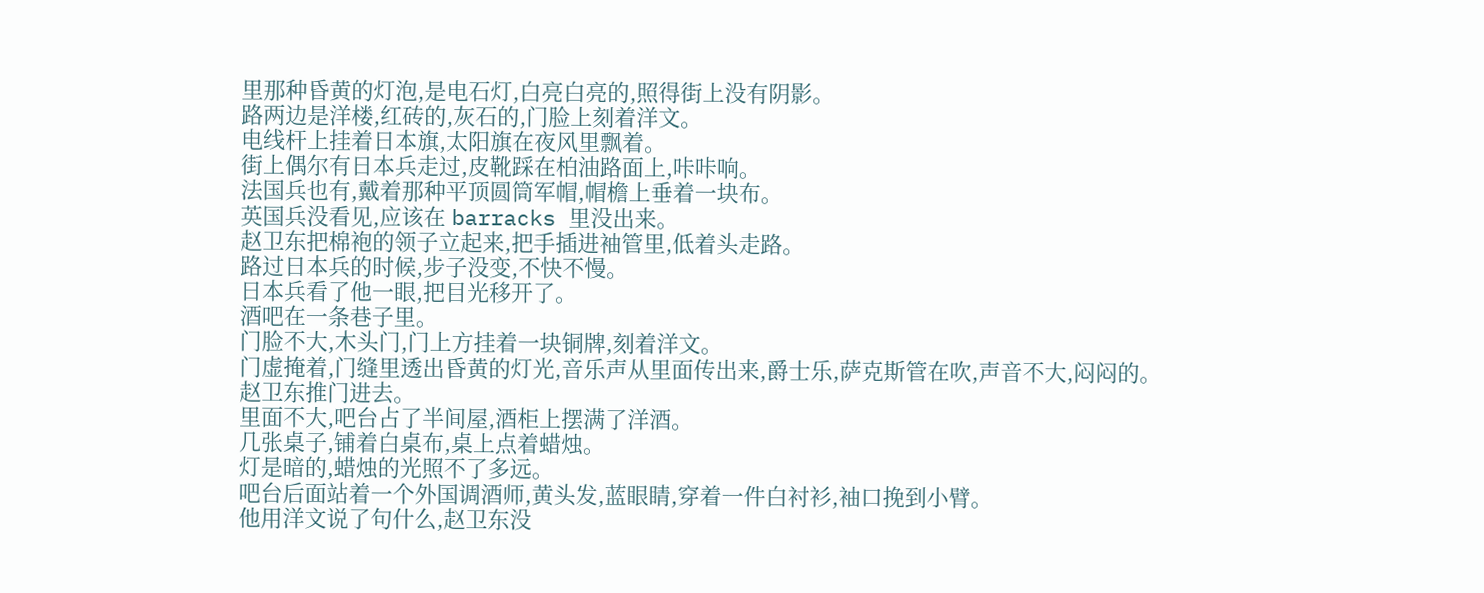里那种昏黄的灯泡,是电石灯,白亮白亮的,照得街上没有阴影。
路两边是洋楼,红砖的,灰石的,门脸上刻着洋文。
电线杆上挂着日本旗,太阳旗在夜风里飘着。
街上偶尔有日本兵走过,皮靴踩在柏油路面上,咔咔响。
法国兵也有,戴着那种平顶圆筒军帽,帽檐上垂着一块布。
英国兵没看见,应该在 barracks 里没出来。
赵卫东把棉袍的领子立起来,把手插进袖管里,低着头走路。
路过日本兵的时候,步子没变,不快不慢。
日本兵看了他一眼,把目光移开了。
酒吧在一条巷子里。
门脸不大,木头门,门上方挂着一块铜牌,刻着洋文。
门虚掩着,门缝里透出昏黄的灯光,音乐声从里面传出来,爵士乐,萨克斯管在吹,声音不大,闷闷的。
赵卫东推门进去。
里面不大,吧台占了半间屋,酒柜上摆满了洋酒。
几张桌子,铺着白桌布,桌上点着蜡烛。
灯是暗的,蜡烛的光照不了多远。
吧台后面站着一个外国调酒师,黄头发,蓝眼睛,穿着一件白衬衫,袖口挽到小臂。
他用洋文说了句什么,赵卫东没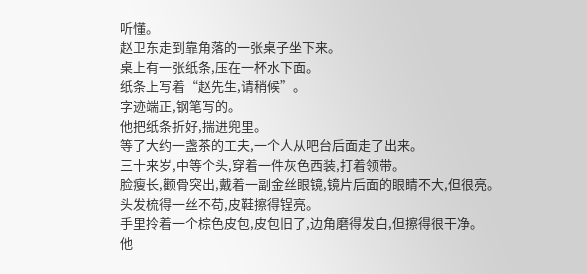听懂。
赵卫东走到靠角落的一张桌子坐下来。
桌上有一张纸条,压在一杯水下面。
纸条上写着“赵先生,请稍候”。
字迹端正,钢笔写的。
他把纸条折好,揣进兜里。
等了大约一盏茶的工夫,一个人从吧台后面走了出来。
三十来岁,中等个头,穿着一件灰色西装,打着领带。
脸瘦长,颧骨突出,戴着一副金丝眼镜,镜片后面的眼睛不大,但很亮。
头发梳得一丝不苟,皮鞋擦得锃亮。
手里拎着一个棕色皮包,皮包旧了,边角磨得发白,但擦得很干净。
他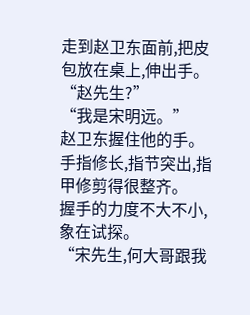走到赵卫东面前,把皮包放在桌上,伸出手。
“赵先生?”
“我是宋明远。”
赵卫东握住他的手。
手指修长,指节突出,指甲修剪得很整齐。
握手的力度不大不小,象在试探。
“宋先生,何大哥跟我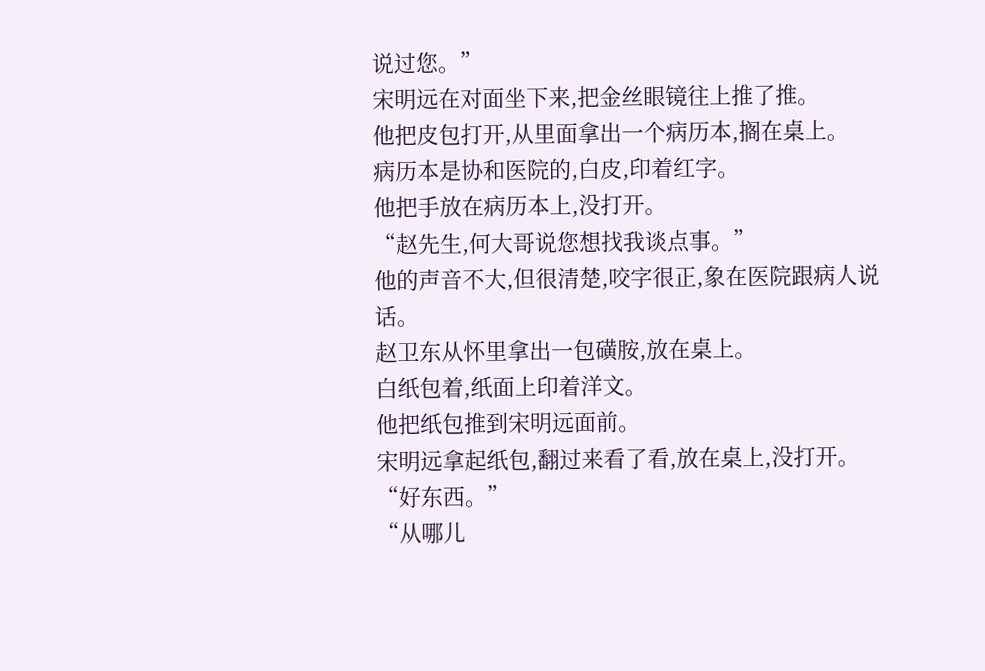说过您。”
宋明远在对面坐下来,把金丝眼镜往上推了推。
他把皮包打开,从里面拿出一个病历本,搁在桌上。
病历本是协和医院的,白皮,印着红字。
他把手放在病历本上,没打开。
“赵先生,何大哥说您想找我谈点事。”
他的声音不大,但很清楚,咬字很正,象在医院跟病人说话。
赵卫东从怀里拿出一包磺胺,放在桌上。
白纸包着,纸面上印着洋文。
他把纸包推到宋明远面前。
宋明远拿起纸包,翻过来看了看,放在桌上,没打开。
“好东西。”
“从哪儿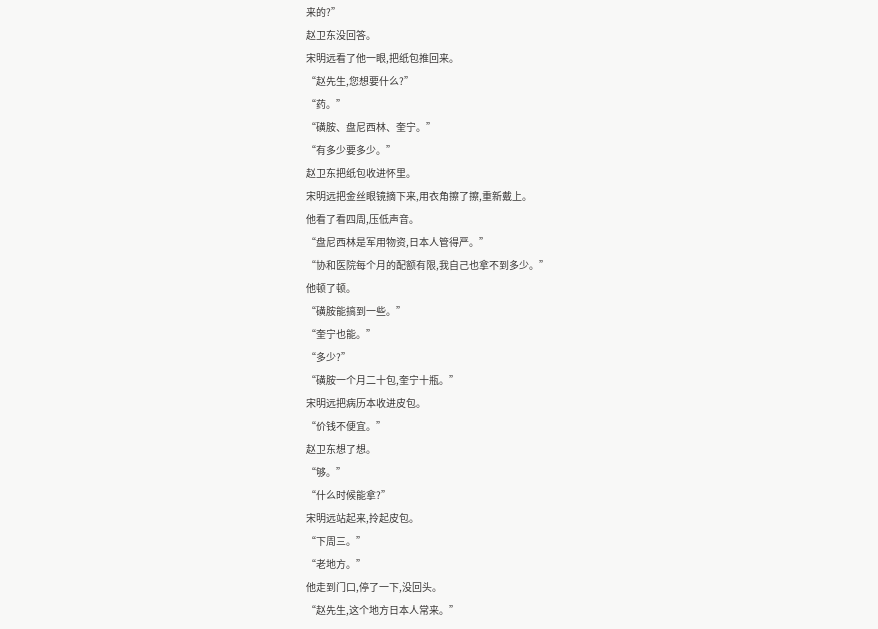来的?”
赵卫东没回答。
宋明远看了他一眼,把纸包推回来。
“赵先生,您想要什么?”
“药。”
“磺胺、盘尼西林、奎宁。”
“有多少要多少。”
赵卫东把纸包收进怀里。
宋明远把金丝眼镜摘下来,用衣角擦了擦,重新戴上。
他看了看四周,压低声音。
“盘尼西林是军用物资,日本人管得严。”
“协和医院每个月的配额有限,我自己也拿不到多少。”
他顿了顿。
“磺胺能搞到一些。”
“奎宁也能。”
“多少?”
“磺胺一个月二十包,奎宁十瓶。”
宋明远把病历本收进皮包。
“价钱不便宜。”
赵卫东想了想。
“够。”
“什么时候能拿?”
宋明远站起来,拎起皮包。
“下周三。”
“老地方。”
他走到门口,停了一下,没回头。
“赵先生,这个地方日本人常来。”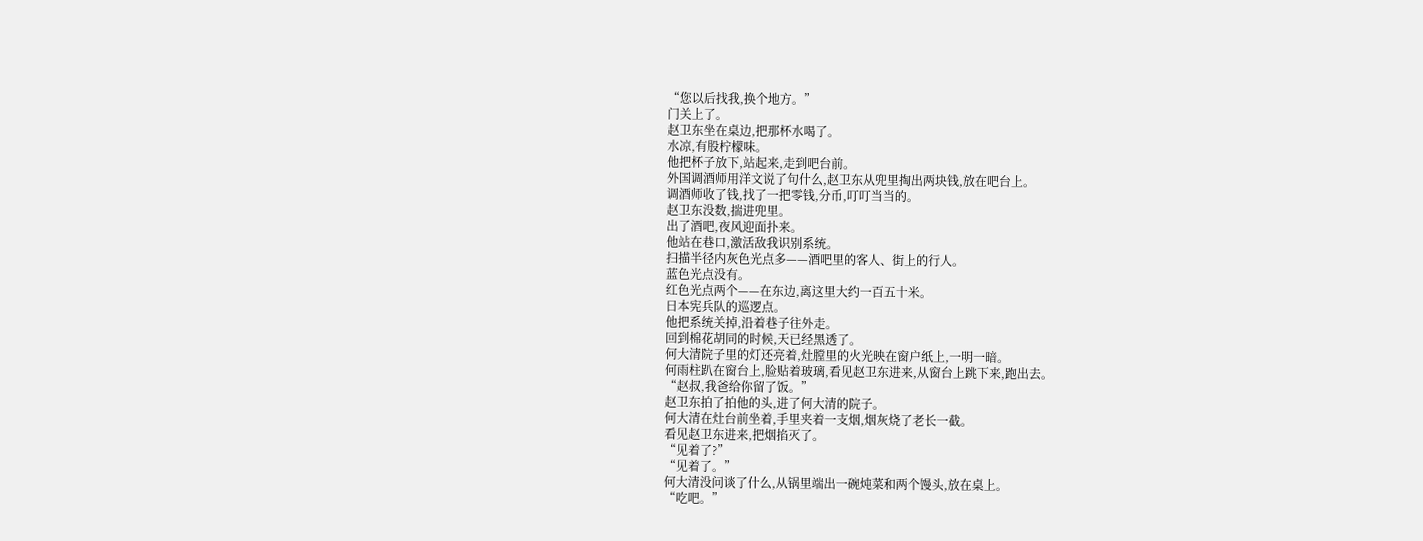“您以后找我,换个地方。”
门关上了。
赵卫东坐在桌边,把那杯水喝了。
水凉,有股柠檬味。
他把杯子放下,站起来,走到吧台前。
外国调酒师用洋文说了句什么,赵卫东从兜里掏出两块钱,放在吧台上。
调酒师收了钱,找了一把零钱,分币,叮叮当当的。
赵卫东没数,揣进兜里。
出了酒吧,夜风迎面扑来。
他站在巷口,激活敌我识别系统。
扫描半径内灰色光点多——酒吧里的客人、街上的行人。
蓝色光点没有。
红色光点两个——在东边,离这里大约一百五十米。
日本宪兵队的巡逻点。
他把系统关掉,沿着巷子往外走。
回到棉花胡同的时候,天已经黑透了。
何大清院子里的灯还亮着,灶膛里的火光映在窗户纸上,一明一暗。
何雨柱趴在窗台上,脸贴着玻璃,看见赵卫东进来,从窗台上跳下来,跑出去。
“赵叔,我爸给你留了饭。”
赵卫东拍了拍他的头,进了何大清的院子。
何大清在灶台前坐着,手里夹着一支烟,烟灰烧了老长一截。
看见赵卫东进来,把烟掐灭了。
“见着了?”
“见着了。”
何大清没问谈了什么,从锅里端出一碗炖菜和两个馒头,放在桌上。
“吃吧。”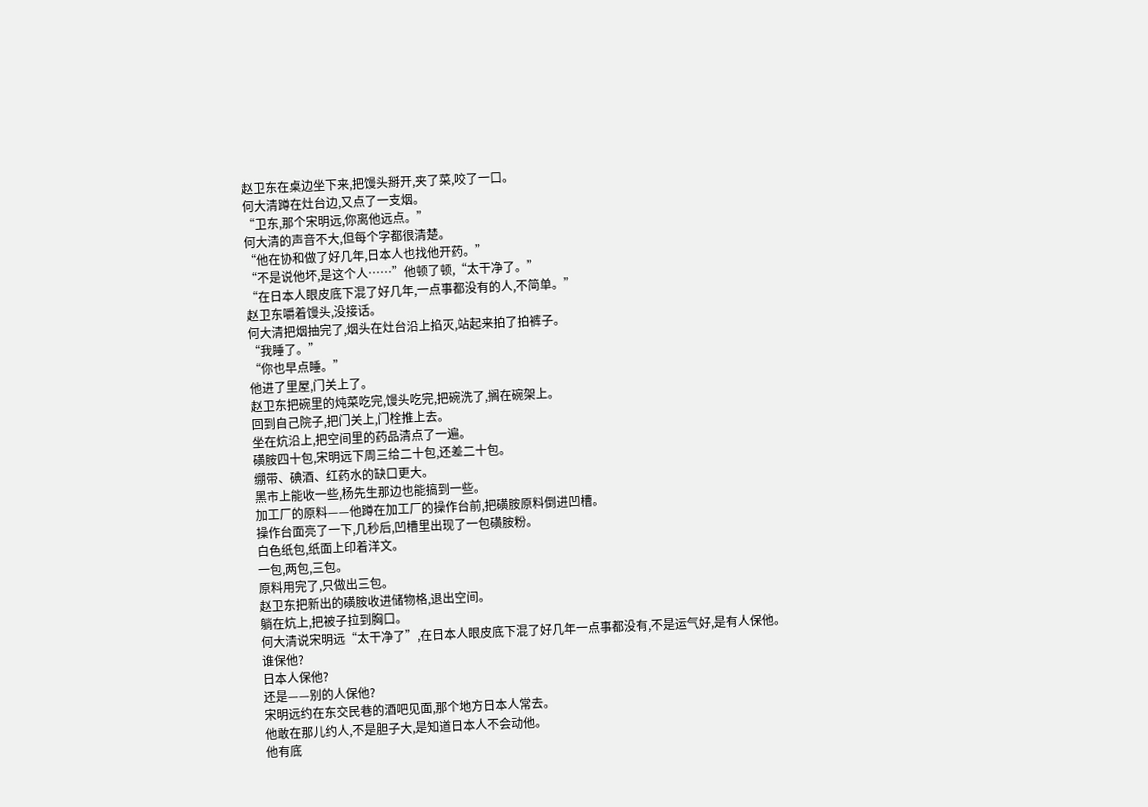赵卫东在桌边坐下来,把馒头掰开,夹了菜,咬了一口。
何大清蹲在灶台边,又点了一支烟。
“卫东,那个宋明远,你离他远点。”
何大清的声音不大,但每个字都很清楚。
“他在协和做了好几年,日本人也找他开药。”
“不是说他坏,是这个人……”他顿了顿,“太干净了。”
“在日本人眼皮底下混了好几年,一点事都没有的人,不简单。”
赵卫东嚼着馒头,没接话。
何大清把烟抽完了,烟头在灶台沿上掐灭,站起来拍了拍裤子。
“我睡了。”
“你也早点睡。”
他进了里屋,门关上了。
赵卫东把碗里的炖菜吃完,馒头吃完,把碗洗了,搁在碗架上。
回到自己院子,把门关上,门栓推上去。
坐在炕沿上,把空间里的药品清点了一遍。
磺胺四十包,宋明远下周三给二十包,还差二十包。
绷带、碘酒、红药水的缺口更大。
黑市上能收一些,杨先生那边也能搞到一些。
加工厂的原料——他蹲在加工厂的操作台前,把磺胺原料倒进凹槽。
操作台面亮了一下,几秒后,凹槽里出现了一包磺胺粉。
白色纸包,纸面上印着洋文。
一包,两包,三包。
原料用完了,只做出三包。
赵卫东把新出的磺胺收进储物格,退出空间。
躺在炕上,把被子拉到胸口。
何大清说宋明远“太干净了”,在日本人眼皮底下混了好几年一点事都没有,不是运气好,是有人保他。
谁保他?
日本人保他?
还是——别的人保他?
宋明远约在东交民巷的酒吧见面,那个地方日本人常去。
他敢在那儿约人,不是胆子大,是知道日本人不会动他。
他有底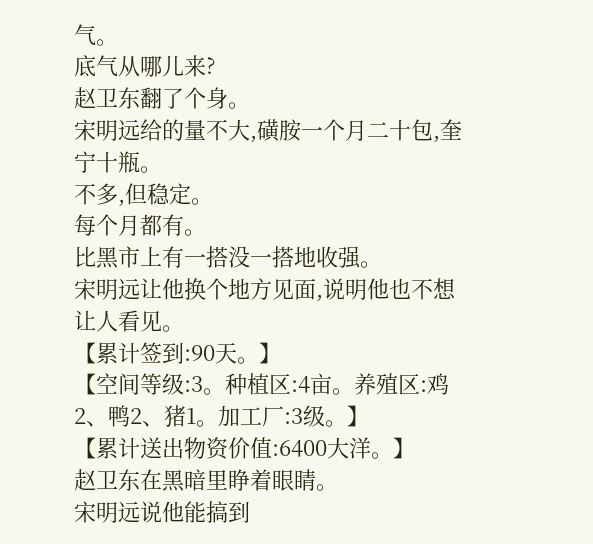气。
底气从哪儿来?
赵卫东翻了个身。
宋明远给的量不大,磺胺一个月二十包,奎宁十瓶。
不多,但稳定。
每个月都有。
比黑市上有一搭没一搭地收强。
宋明远让他换个地方见面,说明他也不想让人看见。
【累计签到:90天。】
【空间等级:3。种植区:4亩。养殖区:鸡2、鸭2、猪1。加工厂:3级。】
【累计送出物资价值:6400大洋。】
赵卫东在黑暗里睁着眼睛。
宋明远说他能搞到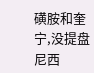磺胺和奎宁,没提盘尼西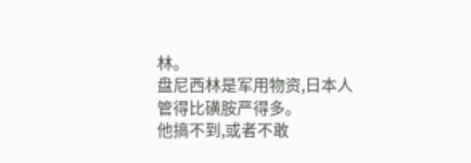林。
盘尼西林是军用物资,日本人管得比磺胺严得多。
他搞不到,或者不敢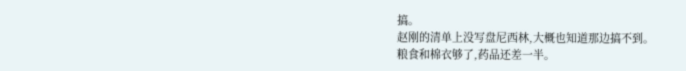搞。
赵刚的清单上没写盘尼西林,大概也知道那边搞不到。
粮食和棉衣够了,药品还差一半。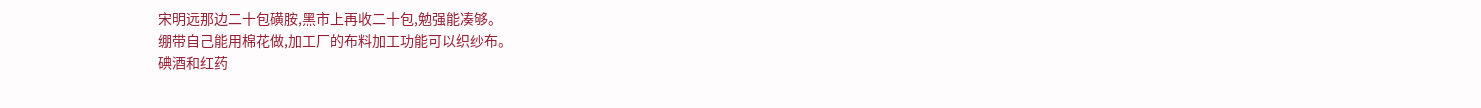宋明远那边二十包磺胺,黑市上再收二十包,勉强能凑够。
绷带自己能用棉花做,加工厂的布料加工功能可以织纱布。
碘酒和红药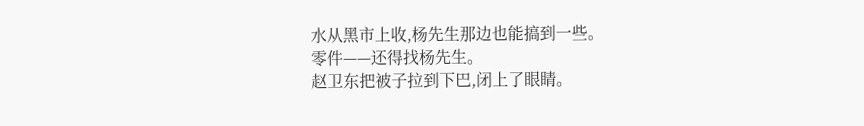水从黑市上收,杨先生那边也能搞到一些。
零件——还得找杨先生。
赵卫东把被子拉到下巴,闭上了眼睛。